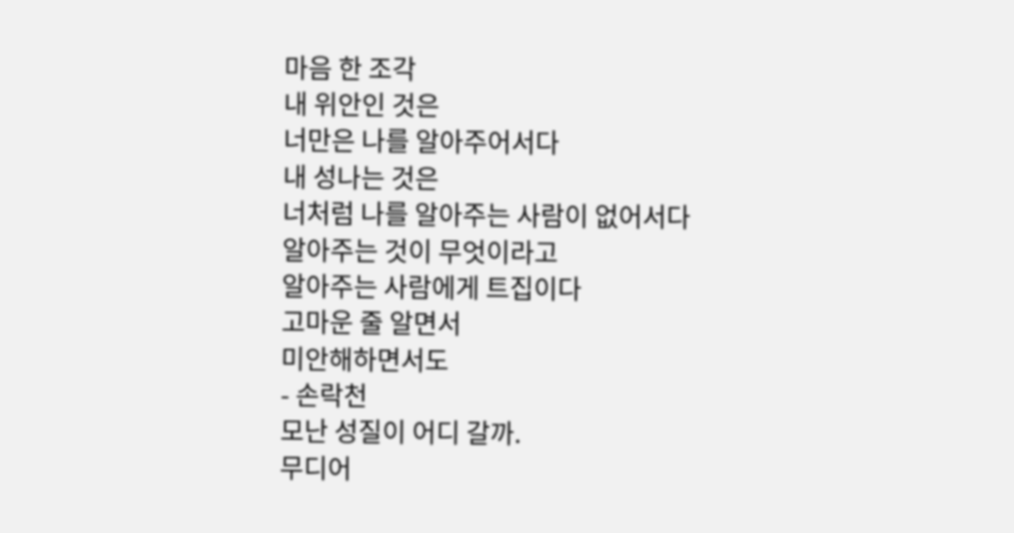마음 한 조각
내 위안인 것은
너만은 나를 알아주어서다
내 성나는 것은
너처럼 나를 알아주는 사람이 없어서다
알아주는 것이 무엇이라고
알아주는 사람에게 트집이다
고마운 줄 알면서
미안해하면서도
- 손락천
모난 성질이 어디 갈까.
무디어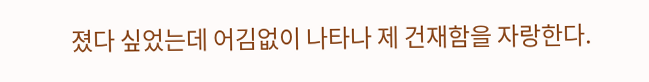졌다 싶었는데 어김없이 나타나 제 건재함을 자랑한다.